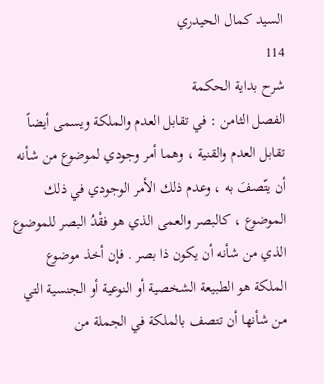السيد كمال الحيدري
114
شرح بداية الحكمة
الفصل الثامن : في تقابل العدم والملكة ويسمى أيضاً تقابل العدم والقنية ، وهما أمر وجودي لموضوع من شأنه أن يتّصفَ به ، وعدم ذلك الأمر الوجودي في ذلك الموضوع ، كالبصر والعمى الذي هو فقْدُ البصر للموضوع الذي من شأنه أن يكون ذا بصر . فإن أخذ موضوع الملكة هو الطبيعة الشخصية أو النوعية أو الجنسية التي من شأنها أن تتصف بالملكة في الجملة من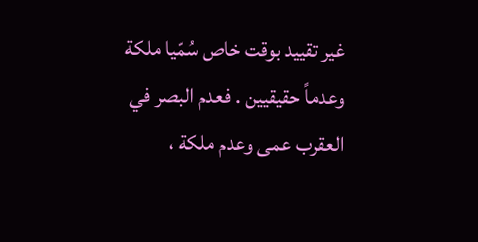غير تقييد بوقت خاص سُمّيا ملكة وعدماً حقيقيين . فعدم البصر في العقرب عمى وعدم ملكة ،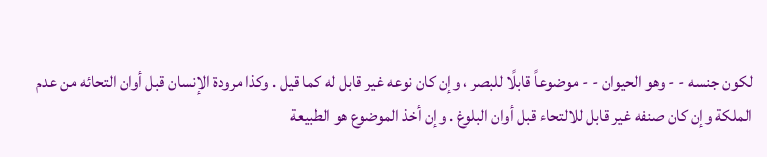لكون جنسه - - وهو الحيوان - - موضوعاً قابلًا للبصر ، وإن كان نوعه غير قابل له كما قيل . وكذا مرودة الإنسان قبل أوان التحائه من عدم الملكة وإن كان صنفه غير قابل للالتحاء قبل أوان البلوغ . وإن أخذ الموضوع هو الطبيعة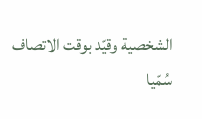الشخصية وقيّد بوقت الاتصاف سُمّيا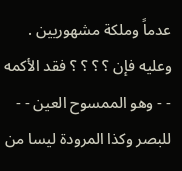عدماً وملكة مشهوريين . وعليه فإن ؟ ؟ ؟ ؟ فقد الأكمه - - وهو الممسوح العين - - للبصر وكذا المرودة ليسا من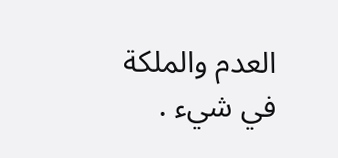العدم والملكة في شيء .